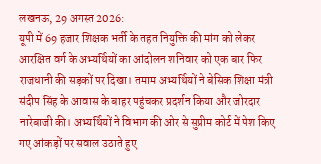लखनऊ, 29 अगस्त 2026:
यूपी में 69 हजार शिक्षक भर्ती के तहत नियुक्ति की मांग को लेकर आरक्षित वर्ग के अभ्यर्थियों का आंदोलन शनिवार को एक बार फिर राजधानी की सड़कों पर दिखा। तमाम अभ्यर्थियों ने बेसिक शिक्षा मंत्री संदीप सिंह के आवास के बाहर पहुंचकर प्रदर्शन किया और जोरदार नारेबाजी की। अभ्यर्थियों ने विभाग की ओर से सुप्रीम कोर्ट में पेश किए गए आंकड़ों पर सवाल उठाते हुए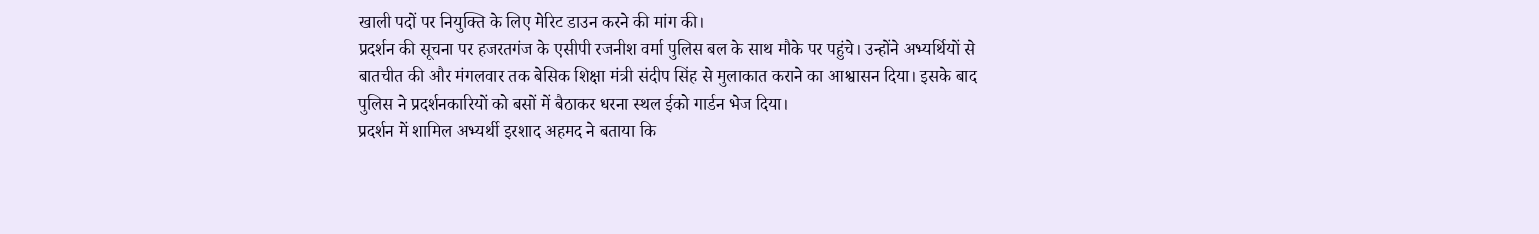खाली पदों पर नियुक्ति के लिए मेरिट डाउन करने की मांग की।
प्रदर्शन की सूचना पर हजरतगंज के एसीपी रजनीश वर्मा पुलिस बल के साथ मौके पर पहुंचे। उन्होंने अभ्यर्थियों से बातचीत की और मंगलवार तक बेसिक शिक्षा मंत्री संदीप सिंह से मुलाकात कराने का आश्वासन दिया। इसके बाद पुलिस ने प्रदर्शनकारियों को बसों में बैठाकर धरना स्थल ईको गार्डन भेज दिया।
प्रदर्शन में शामिल अभ्यर्थी इरशाद अहमद ने बताया कि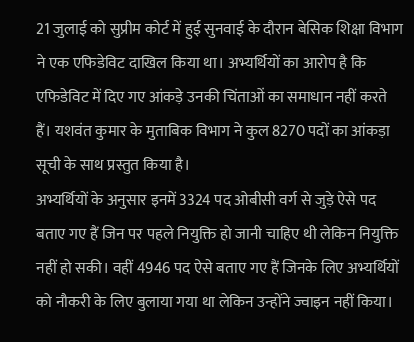21 जुलाई को सुप्रीम कोर्ट में हुई सुनवाई के दौरान बेसिक शिक्षा विभाग ने एक एफिडेविट दाखिल किया था। अभ्यर्थियों का आरोप है कि एफिडेविट में दिए गए आंकड़े उनकी चिंताओं का समाधान नहीं करते हैं। यशवंत कुमार के मुताबिक विभाग ने कुल 8270 पदों का आंकड़ा सूची के साथ प्रस्तुत किया है।
अभ्यर्थियों के अनुसार इनमें 3324 पद ओबीसी वर्ग से जुड़े ऐसे पद बताए गए हैं जिन पर पहले नियुक्ति हो जानी चाहिए थी लेकिन नियुक्ति नहीं हो सकी। वहीं 4946 पद ऐसे बताए गए हैं जिनके लिए अभ्यर्थियों को नौकरी के लिए बुलाया गया था लेकिन उन्होंने ज्वाइन नहीं किया।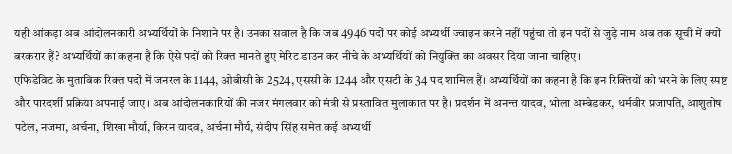यही आंकड़ा अब आंदोलनकारी अभ्यर्थियों के निशाने पर है। उनका सवाल है कि जब 4946 पदों पर कोई अभ्यर्थी ज्वाइन करने नहीं पहुंचा तो इन पदों से जुड़े नाम अब तक सूची में क्यों बरकरार हैं? अभ्यर्थियों का कहना है कि ऐसे पदों को रिक्त मानते हुए मेरिट डाउन कर नीचे के अभ्यर्थियों को नियुक्ति का अवसर दिया जाना चाहिए।
एफिडेविट के मुताबिक रिक्त पदों में जनरल के 1144, ओबीसी के 2524, एससी के 1244 और एसटी के 34 पद शामिल हैं। अभ्यर्थियों का कहना है कि इन रिक्तियों को भरने के लिए स्पष्ट और पारदर्शी प्रक्रिया अपनाई जाए। अब आंदोलनकारियों की नजर मंगलवार को मंत्री से प्रस्तावित मुलाकात पर है। प्रदर्शन में अनन्त यादव, भोला अम्बेडकर, धर्मवीर प्रजापति, आशुतोष पटेल, नजमा, अर्चना, शिखा मौर्या, किरन यादव, अर्चना मौर्य, संदीप सिंह समेत कई अभ्यर्थी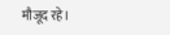मौजूद रहे।